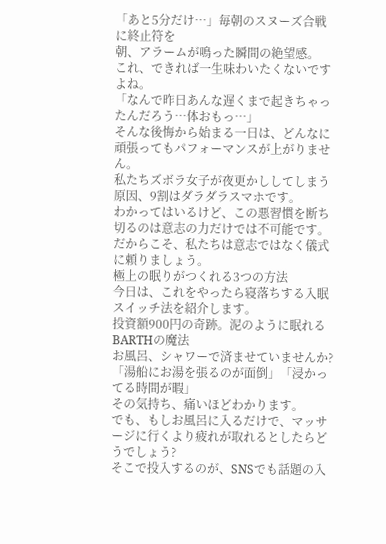「あと5分だけ…」毎朝のスヌーズ合戦に終止符を
朝、アラームが鳴った瞬間の絶望感。
これ、できれば一生味わいたくないですよね。
「なんで昨日あんな遅くまで起きちゃったんだろう…体おもっ…」
そんな後悔から始まる一日は、どんなに頑張ってもパフォーマンスが上がりません。
私たちズボラ女子が夜更かししてしまう原因、9割はダラダラスマホです。
わかってはいるけど、この悪習慣を断ち切るのは意志の力だけでは不可能です。
だからこそ、私たちは意志ではなく儀式に頼りましょう。
極上の眠りがつくれる3つの方法
今日は、これをやったら寝落ちする入眠スイッチ法を紹介します。
投資額900円の奇跡。泥のように眠れるBARTHの魔法
お風呂、シャワーで済ませていませんか?
「湯船にお湯を張るのが面倒」「浸かってる時間が暇」
その気持ち、痛いほどわかります。
でも、もしお風呂に入るだけで、マッサージに行くより疲れが取れるとしたらどうでしょう?
そこで投入するのが、SNSでも話題の入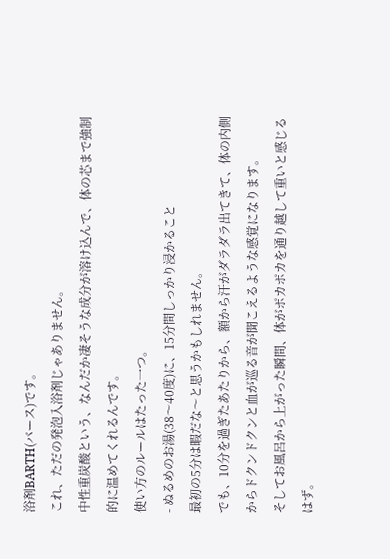浴剤BARTH(バース)です。
これ、ただの発泡入浴剤じゃありません。
中性重炭酸という、なんだか凄そうな成分が溶け込んで、体の芯まで強制的に温めてくれるんです。
使い方のルールはたった一つ。
- ぬるめのお湯(38〜40度)に、15分間しっかり浸かること
最初の5分は暇だな〜と思うかもしれません。
でも、10分を過ぎたあたりから、額から汗がダラダラ出てきて、体の内側からドクンドクンと血が巡る音が聞こえるような感覚になります。
そしてお風呂から上がった瞬間、体がポカポカを通り越して重いと感じるはず。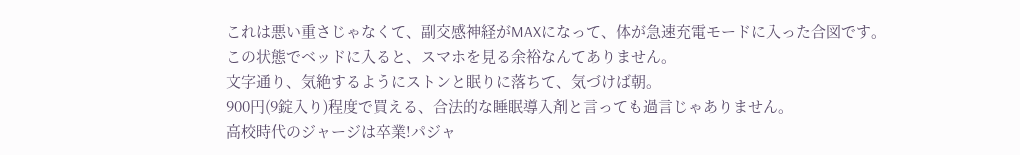これは悪い重さじゃなくて、副交感神経がMAXになって、体が急速充電モードに入った合図です。
この状態でベッドに入ると、スマホを見る余裕なんてありません。
文字通り、気絶するようにストンと眠りに落ちて、気づけば朝。
900円(9錠入り)程度で買える、合法的な睡眠導入剤と言っても過言じゃありません。
高校時代のジャージは卒業!パジャ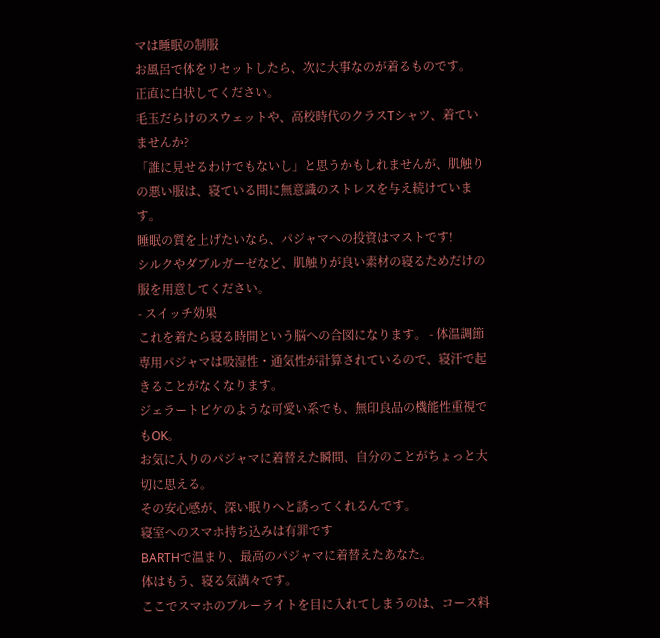マは睡眠の制服
お風呂で体をリセットしたら、次に大事なのが着るものです。
正直に白状してください。
毛玉だらけのスウェットや、高校時代のクラスTシャツ、着ていませんか?
「誰に見せるわけでもないし」と思うかもしれませんが、肌触りの悪い服は、寝ている間に無意識のストレスを与え続けています。
睡眠の質を上げたいなら、パジャマへの投資はマストです!
シルクやダブルガーゼなど、肌触りが良い素材の寝るためだけの服を用意してください。
- スイッチ効果
これを着たら寝る時間という脳への合図になります。 - 体温調節
専用パジャマは吸湿性・通気性が計算されているので、寝汗で起きることがなくなります。
ジェラートピケのような可愛い系でも、無印良品の機能性重視でもOK。
お気に入りのパジャマに着替えた瞬間、自分のことがちょっと大切に思える。
その安心感が、深い眠りへと誘ってくれるんです。
寝室へのスマホ持ち込みは有罪です
BARTHで温まり、最高のパジャマに着替えたあなた。
体はもう、寝る気満々です。
ここでスマホのブルーライトを目に入れてしまうのは、コース料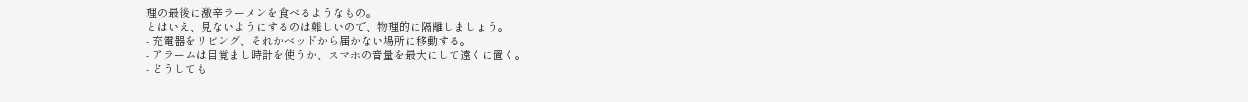理の最後に激辛ラーメンを食べるようなもの。
とはいえ、見ないようにするのは難しいので、物理的に隔離しましょう。
- 充電器をリビング、それかベッドから届かない場所に移動する。
- アラームは目覚まし時計を使うか、スマホの音量を最大にして遠くに置く。
- どうしても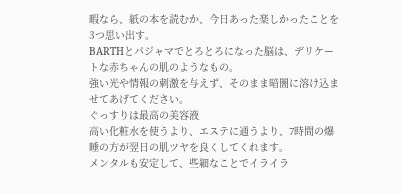暇なら、紙の本を読むか、今日あった楽しかったことを3つ思い出す。
BARTHとパジャマでとろとろになった脳は、デリケートな赤ちゃんの肌のようなもの。
強い光や情報の刺激を与えず、そのまま暗闇に溶け込ませてあげてください。
ぐっすりは最高の美容液
高い化粧水を使うより、エステに通うより、7時間の爆睡の方が翌日の肌ツヤを良くしてくれます。
メンタルも安定して、些細なことでイライラ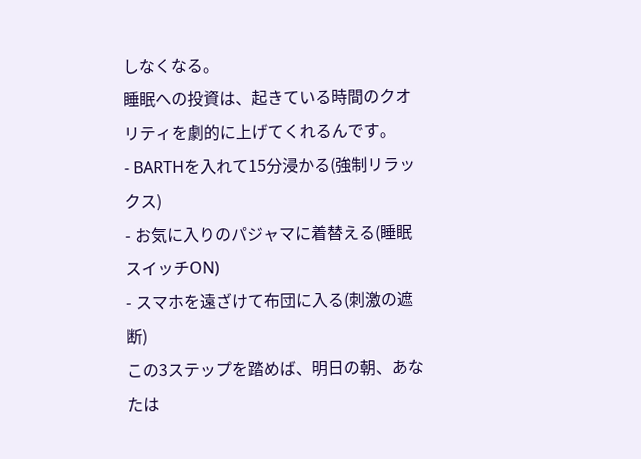しなくなる。
睡眠への投資は、起きている時間のクオリティを劇的に上げてくれるんです。
- BARTHを入れて15分浸かる(強制リラックス)
- お気に入りのパジャマに着替える(睡眠スイッチON)
- スマホを遠ざけて布団に入る(刺激の遮断)
この3ステップを踏めば、明日の朝、あなたは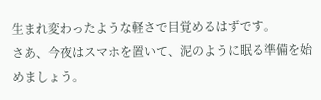生まれ変わったような軽さで目覚めるはずです。
さあ、今夜はスマホを置いて、泥のように眠る準備を始めましょう。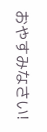おやすみなさい!